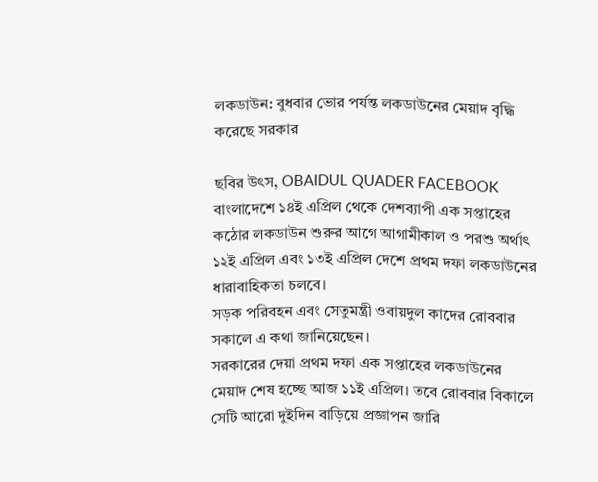লকডাউন: বুধবার ভোর পর্যন্ত লকডাউনের মেয়াদ বৃদ্ধি করেছে সরকার

ছবির উৎস, OBAIDUL QUADER FACEBOOK
বাংলাদেশে ১৪ই এপ্রিল থেকে দেশব্যাপী এক সপ্তাহের কঠোর লকডাউন শুরুর আগে আগামীকাল ও পরশু অর্থাৎ ১২ই এপ্রিল এবং ১৩ই এপ্রিল দেশে প্রথম দফা লকডাউনের ধারাবাহিকতা চলবে।
সড়ক পরিবহন এবং সেতুমন্ত্রী ওবায়দুল কাদের রোববার সকালে এ কথা জানিয়েছেন।
সরকারের দেয়া প্রথম দফা এক সপ্তাহের লকডাউনের মেয়াদ শেষ হচ্ছে আজ ১১ই এপ্রিল। তবে রোববার বিকালে সেটি আরো দুইদিন বাড়িয়ে প্রজ্ঞাপন জারি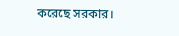করেছে সরকার।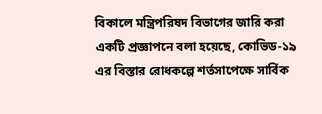বিকালে মন্ত্রিপরিষদ বিভাগের জারি করা একটি প্রজ্ঞাপনে বলা হয়েছে, কোভিড-১৯ এর বিস্তার রোধকল্পে শর্তসাপেক্ষে সার্বিক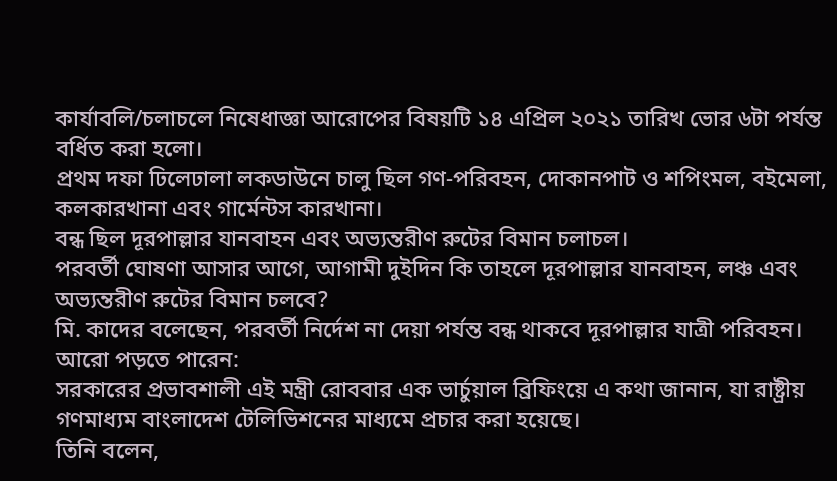কার্যাবলি/চলাচলে নিষেধাজ্ঞা আরোপের বিষয়টি ১৪ এপ্রিল ২০২১ তারিখ ভোর ৬টা পর্যন্ত বর্ধিত করা হলো।
প্রথম দফা ঢিলেঢালা লকডাউনে চালু ছিল গণ-পরিবহন, দোকানপাট ও শপিংমল, বইমেলা, কলকারখানা এবং গার্মেন্টস কারখানা।
বন্ধ ছিল দূরপাল্লার যানবাহন এবং অভ্যন্তরীণ রুটের বিমান চলাচল।
পরবর্তী ঘোষণা আসার আগে, আগামী দুইদিন কি তাহলে দূরপাল্লার যানবাহন, লঞ্চ এবং অভ্যন্তরীণ রুটের বিমান চলবে?
মি. কাদের বলেছেন, পরবর্তী নির্দেশ না দেয়া পর্যন্ত বন্ধ থাকবে দূরপাল্লার যাত্রী পরিবহন।
আরো পড়তে পারেন:
সরকারের প্রভাবশালী এই মন্ত্রী রোববার এক ভার্চুয়াল ব্রিফিংয়ে এ কথা জানান, যা রাষ্ট্রীয় গণমাধ্যম বাংলাদেশ টেলিভিশনের মাধ্যমে প্রচার করা হয়েছে।
তিনি বলেন,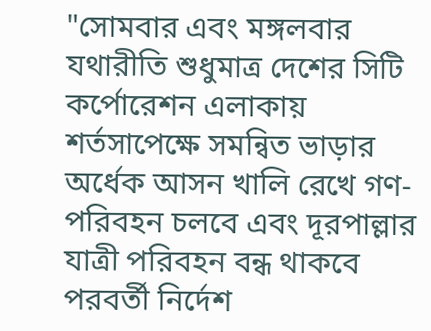"সোমবার এবং মঙ্গলবার যথারীতি শুধুমাত্র দেশের সিটি কর্পোরেশন এলাকায় শর্তসাপেক্ষে সমন্বিত ভাড়ার অর্ধেক আসন খালি রেখে গণ-পরিবহন চলবে এবং দূরপাল্লার যাত্রী পরিবহন বন্ধ থাকবে পরবর্তী নির্দেশ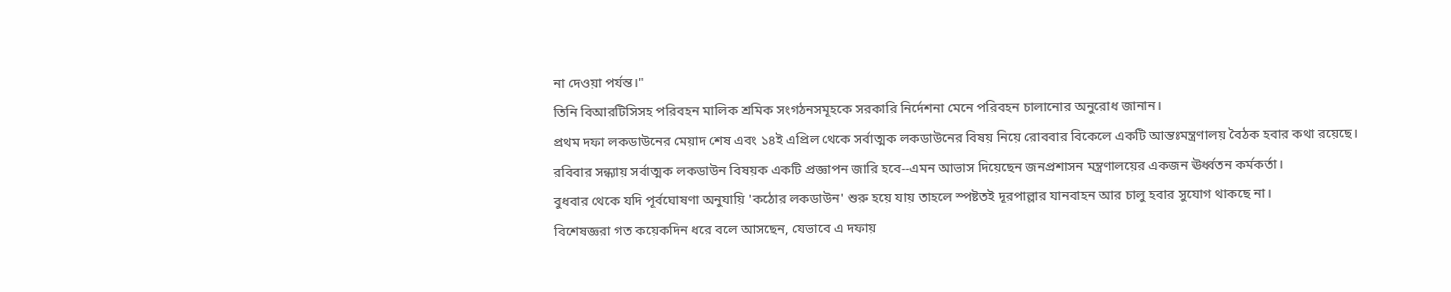না দেওয়া পর্যন্ত।"
তিনি বিআরটিসিসহ পরিবহন মালিক শ্রমিক সংগঠনসমূহকে সরকারি নির্দেশনা মেনে পরিবহন চালানোর অনুরোধ জানান।
প্রথম দফা লকডাউনের মেয়াদ শেষ এবং ১৪ই এপ্রিল থেকে সর্বাত্মক লকডাউনের বিষয় নিয়ে রোববার বিকেলে একটি আন্তঃমন্ত্রণালয় বৈঠক হবার কথা রয়েছে।
রবিবার সন্ধ্যায় সর্বাত্মক লকডাউন বিষয়ক একটি প্রজ্ঞাপন জারি হবে--এমন আভাস দিয়েছেন জনপ্রশাসন মন্ত্রণালয়ের একজন ঊর্ধ্বতন কর্মকর্তা।
বুধবার থেকে যদি পূর্বঘোষণা অনুযায়ি 'কঠোর লকডাউন' শুরু হয়ে যায় তাহলে স্পষ্টতই দূরপাল্লার যানবাহন আর চালু হবার সুযোগ থাকছে না।
বিশেষজ্ঞরা গত কয়েকদিন ধরে বলে আসছেন, যেভাবে এ দফায়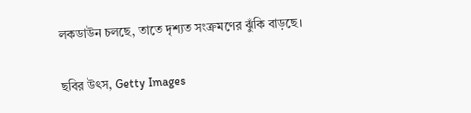লকডাউন চলছে, তাতে দৃশ্যত সংক্রমণের ঝুঁকি বাড়ছে।

ছবির উৎস, Getty Images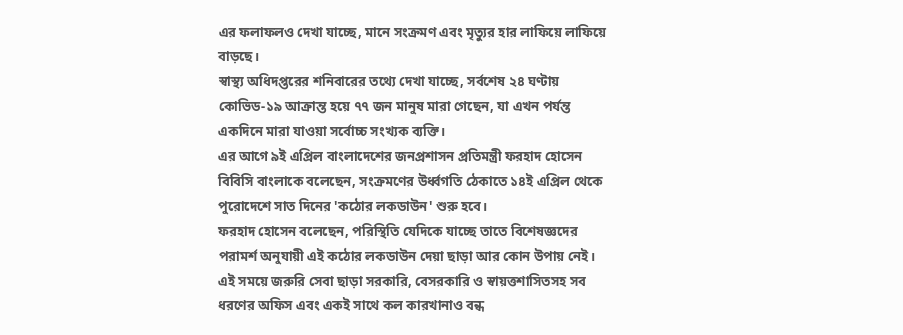এর ফলাফলও দেখা যাচ্ছে, মানে সংক্রমণ এবং মৃত্যুর হার লাফিয়ে লাফিয়ে বাড়ছে।
স্বাস্থ্য অধিদপ্তরের শনিবারের তথ্যে দেখা যাচ্ছে, সর্বশেষ ২৪ ঘণ্টায় কোভিড-১৯ আক্রান্ত হয়ে ৭৭ জন মানুষ মারা গেছেন, যা এখন পর্যন্ত একদিনে মারা যাওয়া সর্বোচ্চ সংখ্যক ব্যক্তি।
এর আগে ৯ই এপ্রিল বাংলাদেশের জনপ্রশাসন প্রতিমন্ত্রী ফরহাদ হোসেন বিবিসি বাংলাকে বলেছেন, সংক্রমণের উর্ধ্বগতি ঠেকাতে ১৪ই এপ্রিল থেকে পুরোদেশে সাত দিনের 'কঠোর লকডাউন' শুরু হবে।
ফরহাদ হোসেন বলেছেন, পরিস্থিতি যেদিকে যাচ্ছে তাতে বিশেষজ্ঞদের পরামর্শ অনুযায়ী এই কঠোর লকডাউন দেয়া ছাড়া আর কোন উপায় নেই।
এই সময়ে জরুরি সেবা ছাড়া সরকারি, বেসরকারি ও স্বায়ত্তশাসিতসহ সব ধরণের অফিস এবং একই সাথে কল কারখানাও বন্ধ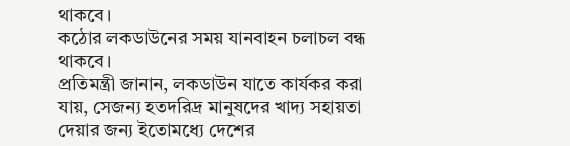থাকবে।
কঠোর লকডাউনের সময় যানবাহন চলাচল বন্ধ থাকবে।
প্রতিমন্ত্রী জানান, লকডাউন যাতে কার্যকর করা যায়, সেজন্য হতদরিদ্র মানুষদের খাদ্য সহায়তা দেয়ার জন্য ইতোমধ্যে দেশের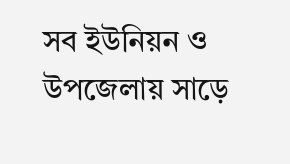সব ইউনিয়ন ও উপজেলায় সাড়ে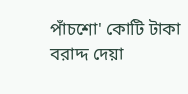পাঁচশো' কোটি টাকা বরাদ্দ দেয়া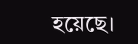হয়েছে।